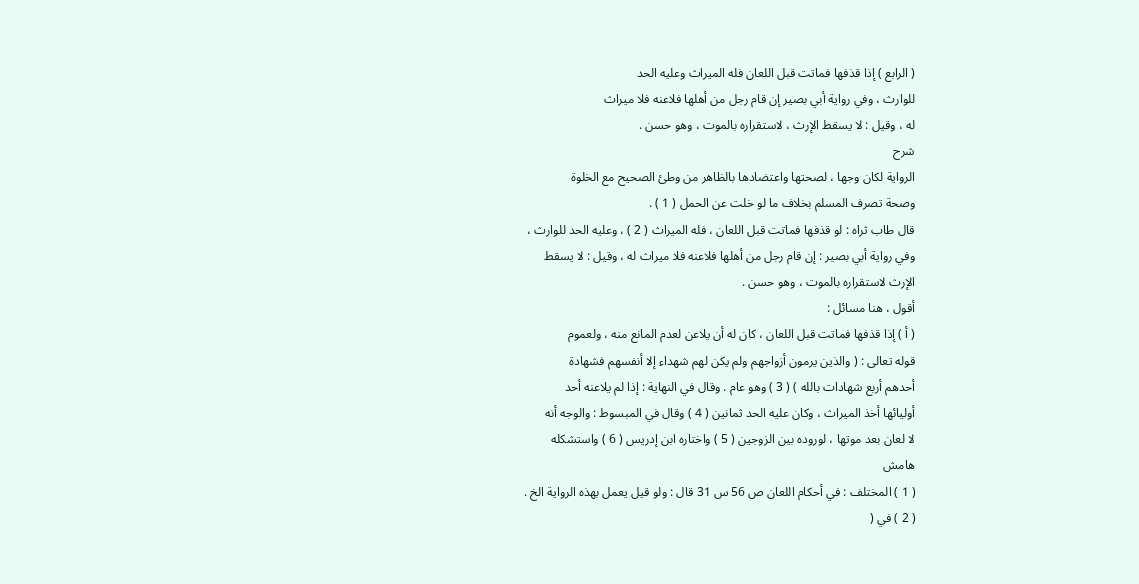( الرابع ) إذا قذفها فماتت قبل اللعان فله الميراث وعليه الحد
للوارث ، وفي رواية أبي بصير إن قام رجل من أهلها فلاعنه فلا ميراث
له ، وقيل : لا يسقط الإرث ، لاستقراره بالموت ، وهو حسن .
شرح
الرواية لكان وجها ، لصحتها واعتضادها بالظاهر من وطئ الصحيح مع الخلوة
وصحة تصرف المسلم بخلاف ما لو خلت عن الحمل ( 1 ) .
قال طاب ثراه : لو قذفها فماتت قبل اللعان ، فله الميراث ( 2 ) ، وعليه الحد للوارث ،
وفي رواية أبي بصير : إن قام رجل من أهلها فلاعنه فلا ميراث له ، وقيل : لا يسقط
الإرث لاستقراره بالموت ، وهو حسن .
أقول ، هنا مسائل :
( أ ) إذا قذفها فماتت قبل اللعان ، كان له أن يلاعن لعدم المانع منه ، ولعموم
قوله تعالى : ( والذين يرمون أزواجهم ولم يكن لهم شهداء إلا أنفسهم فشهادة
أحدهم أربع شهادات بالله ) ( 3 ) وهو عام . وقال في النهاية : إذا لم يلاعنه أحد
أوليائها أخذ الميراث ، وكان عليه الحد ثمانين ( 4 ) وقال في المبسوط : والوجه أنه
لا لعان بعد موتها ، لوروده بين الزوجين ( 5 ) واختاره ابن إدريس ( 6 ) واستشكله
هامش
( 1 ) المختلف : في أحكام اللعان ص 56 س 31 قال : ولو قيل يعمل بهذه الرواية الخ .
( 2 ) في (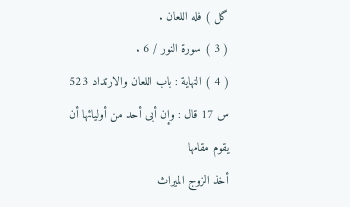گل ) فله اللعان .
( 3 ) سورة النور / 6 .
( 4 ) النهاية : باب اللعان والارتداد 523 س 17 قال : وإن أبى أحد من أوليائها أن يقوم مقامها
أخذ الزوج الميراث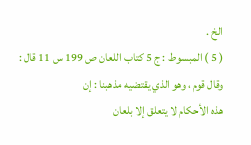الخ .
( 5 ) المبسوط : ج 5 كتاب اللعان ص 199 س 11 قال : وقال قوم ، وهو الذي يقتضيه مذهبنا : إن
هذه الأحكام لا يتعلق إلا بلعان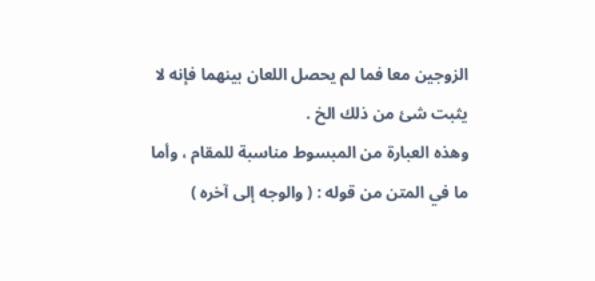الزوجين معا فما لم يحصل اللعان بينهما فإنه لا يثبت شئ من ذلك الخ .
وهذه العبارة من المبسوط مناسبة للمقام ، وأما ما في المتن من قوله : ( والوجه إلى آخره )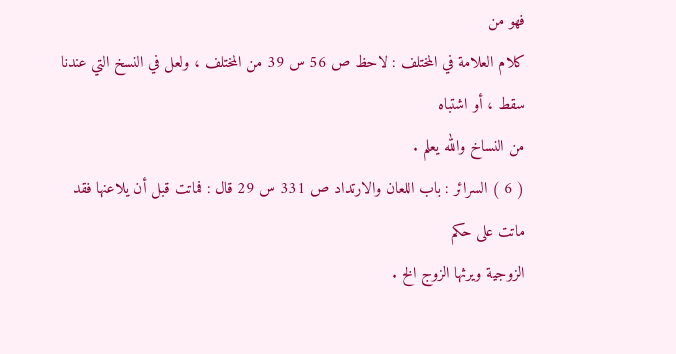فهو من
كلام العلامة في المختلف : لاحظ ص 56 س 39 من المختلف ، ولعل في النسخ التي عندنا سقط ، أو اشتباه
من النساخ والله يعلم .
( 6 ) السرائر : باب اللعان والارتداد ص 331 س 29 قال : فماتت قبل أن يلاعنها فقد ماتت على حكم
الزوجية ويرثها الزوج الخ .